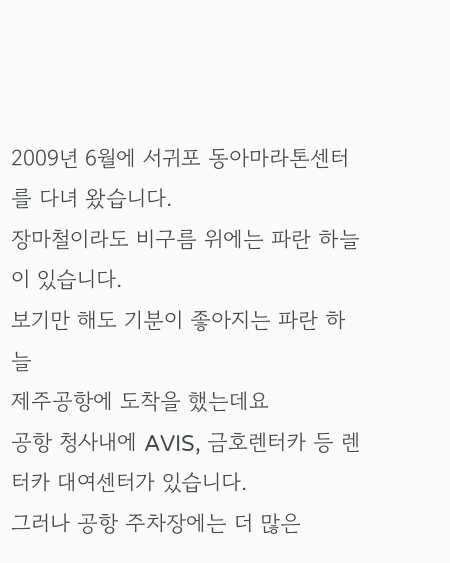2009년 6월에 서귀포 동아마라톤센터를 다녀 왔습니다.
장마철이라도 비구름 위에는 파란 하늘이 있습니다.
보기만 해도 기분이 좋아지는 파란 하늘
제주공항에 도착을 했는데요
공항 청사내에 AVIS, 금호렌터카 등 렌터카 대여센터가 있습니다.
그러나 공항 주차장에는 더 많은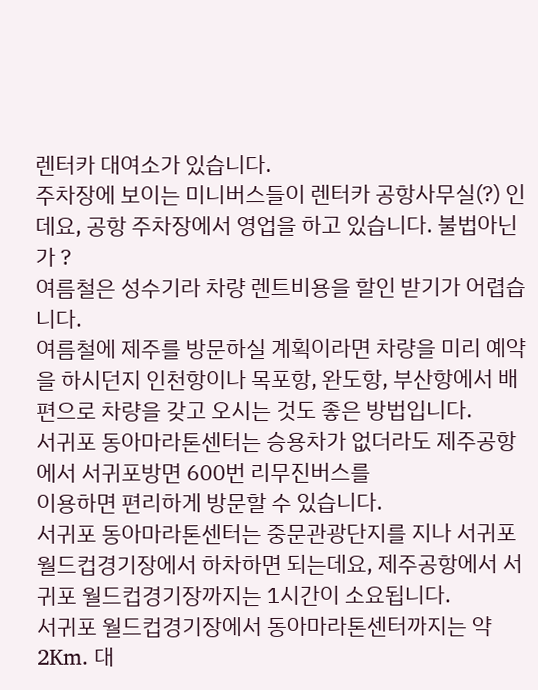렌터카 대여소가 있습니다.
주차장에 보이는 미니버스들이 렌터카 공항사무실(?) 인데요, 공항 주차장에서 영업을 하고 있습니다. 불법아닌가 ?
여름철은 성수기라 차량 렌트비용을 할인 받기가 어렵습니다.
여름철에 제주를 방문하실 계획이라면 차량을 미리 예약을 하시던지 인천항이나 목포항, 완도항, 부산항에서 배편으로 차량을 갖고 오시는 것도 좋은 방법입니다.
서귀포 동아마라톤센터는 승용차가 없더라도 제주공항에서 서귀포방면 600번 리무진버스를
이용하면 편리하게 방문할 수 있습니다.
서귀포 동아마라톤센터는 중문관광단지를 지나 서귀포 월드컵경기장에서 하차하면 되는데요, 제주공항에서 서귀포 월드컵경기장까지는 1시간이 소요됩니다.
서귀포 월드컵경기장에서 동아마라톤센터까지는 약 2Km. 대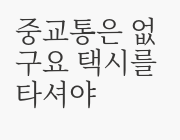중교통은 없구요 택시를 타셔야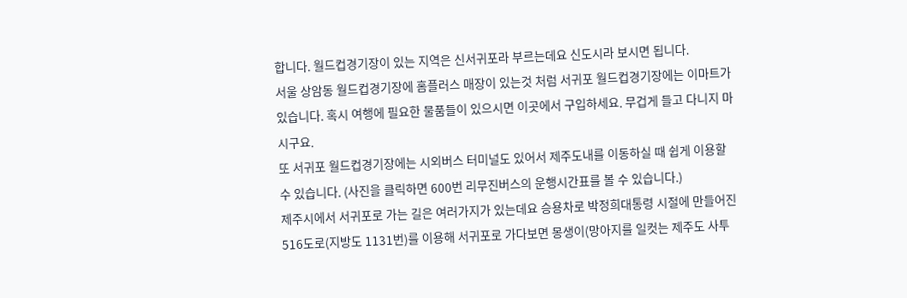합니다. 월드컵경기장이 있는 지역은 신서귀포라 부르는데요 신도시라 보시면 됩니다.
서울 상암동 월드컵경기장에 홈플러스 매장이 있는것 처럼 서귀포 월드컵경기장에는 이마트가 있습니다. 혹시 여행에 필요한 물품들이 있으시면 이곳에서 구입하세요. 무겁게 들고 다니지 마시구요.
또 서귀포 월드컵경기장에는 시외버스 터미널도 있어서 제주도내를 이동하실 때 쉽게 이용할 수 있습니다. (사진을 클릭하면 600번 리무진버스의 운행시간표를 볼 수 있습니다.)
제주시에서 서귀포로 가는 길은 여러가지가 있는데요 승용차로 박정희대통령 시절에 만들어진 516도로(지방도 1131번)를 이용해 서귀포로 가다보면 몽생이(망아지를 일컷는 제주도 사투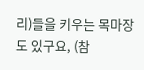리)들을 키우는 목마장도 있구요, (참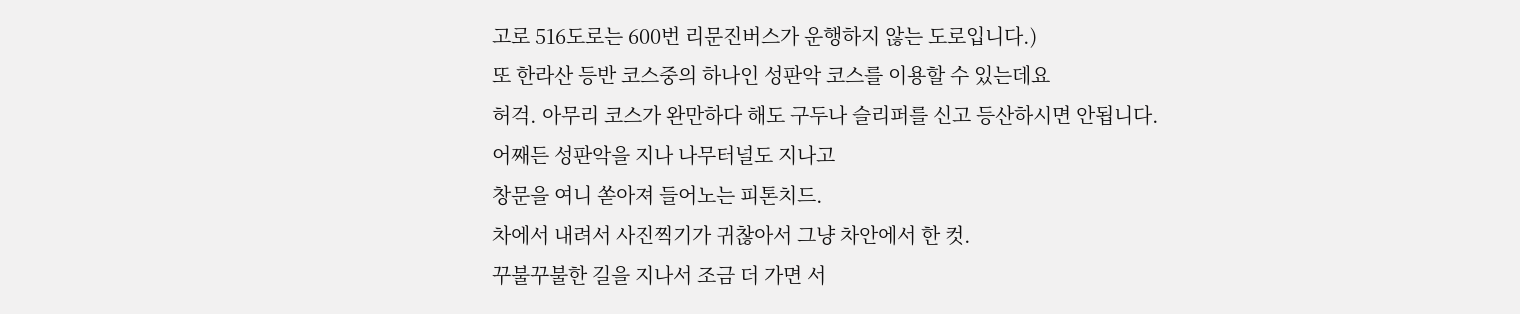고로 516도로는 600번 리문진버스가 운행하지 않는 도로입니다.)
또 한라산 등반 코스중의 하나인 성판악 코스를 이용할 수 있는데요
허걱. 아무리 코스가 완만하다 해도 구두나 슬리퍼를 신고 등산하시면 안됩니다.
어째든 성판악을 지나 나무터널도 지나고
창문을 여니 쏟아져 들어노는 피톤치드.
차에서 내려서 사진찍기가 귀찮아서 그냥 차안에서 한 컷.
꾸불꾸불한 길을 지나서 조금 더 가면 서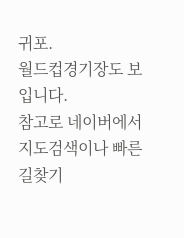귀포.
월드컵경기장도 보입니다.
참고로 네이버에서 지도검색이나 빠른길찾기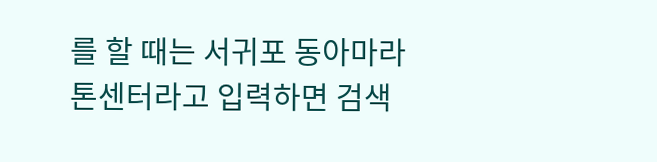를 할 때는 서귀포 동아마라톤센터라고 입력하면 검색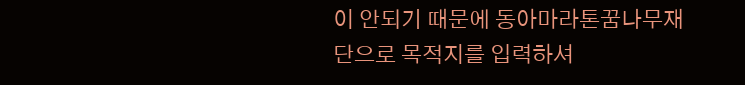이 안되기 때문에 동아마라톤꿈나무재단으로 목적지를 입력하셔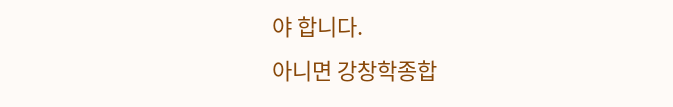야 합니다.
아니면 강창학종합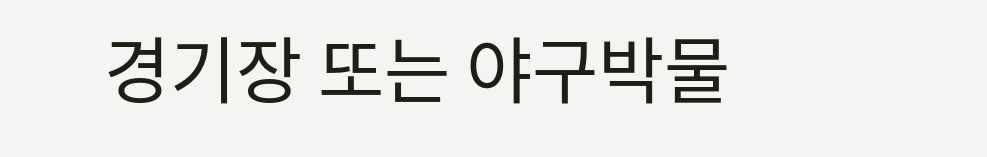경기장 또는 야구박물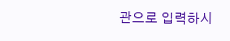관으로 입력하시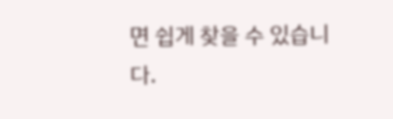면 쉽게 찾을 수 있습니다.